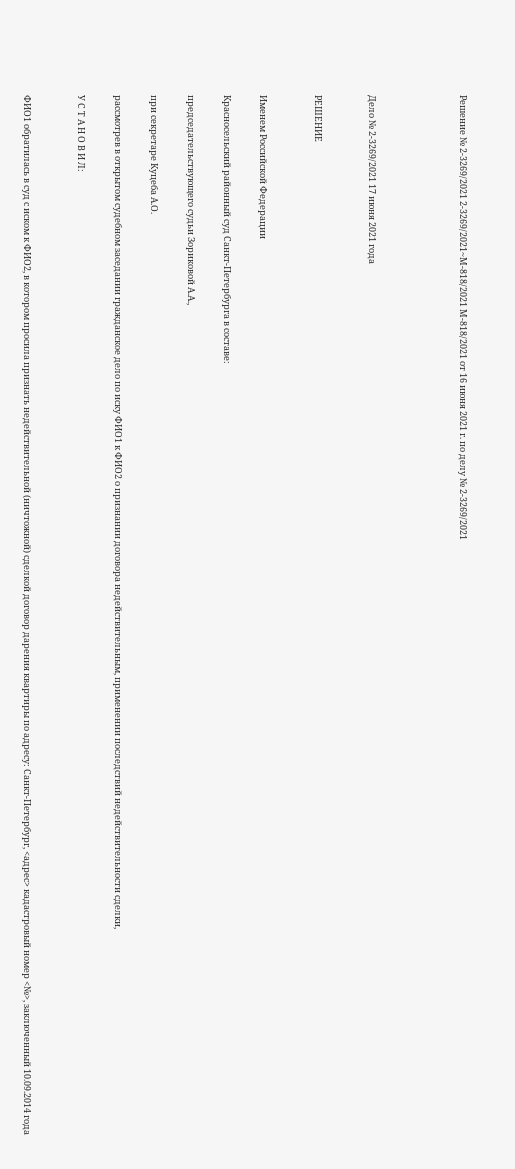Решение № 2-3269/2021 2-3269/2021~М-818/2021 М-818/2021 от 16 июня 2021 г. по делу № 2-3269/2021




Дело № 2-3269/2021 17 июня 2021 года


РЕШЕНИЕ


Именем Российской Федерации

Красносельский районный суд Санкт-Петербурга в составе:

председательствующего судьи Зориковой А.А.,

при секретаре Куцеба А.О.

рассмотрев в открытом судебном заседании гражданское дело по иску ФИО1 к ФИО2 о признании договора недействительным, применении последствий недействительности сделки,

У С Т А Н О В И Л:


ФИО1 обратилась в суд с иском к ФИО2, в котором просила признать недействительной (ничтожной) сделкой договор дарения квартиры по адресу: Санкт-Петербург, <адрес> кадастровый номер <№>, заключенный 10.09.2014 года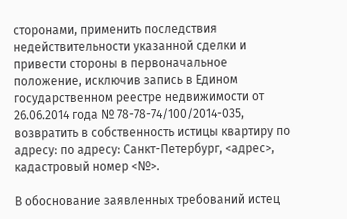сторонами, применить последствия недействительности указанной сделки и привести стороны в первоначальное положение, исключив запись в Едином государственном реестре недвижимости от 26.06.2014 года № 78-78-74/100/2014-035, возвратить в собственность истицы квартиру по адресу: по адресу: Санкт-Петербург, <адрес>, кадастровый номер <№>.

В обоснование заявленных требований истец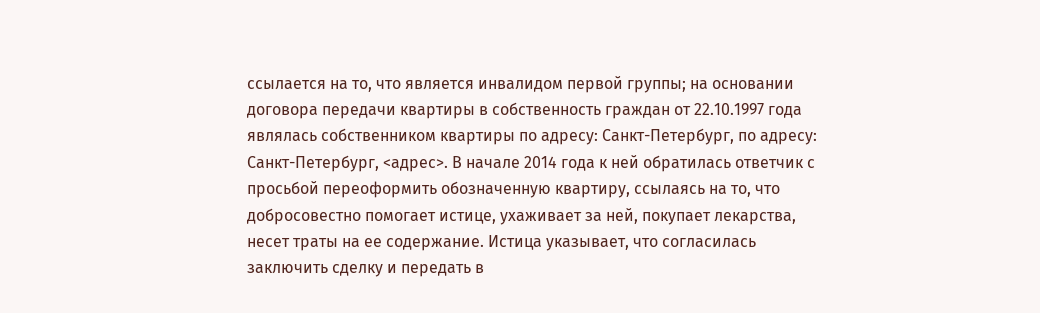ссылается на то, что является инвалидом первой группы; на основании договора передачи квартиры в собственность граждан от 22.10.1997 года являлась собственником квартиры по адресу: Санкт-Петербург, по адресу: Санкт-Петербург, <адрес>. В начале 2014 года к ней обратилась ответчик с просьбой переоформить обозначенную квартиру, ссылаясь на то, что добросовестно помогает истице, ухаживает за ней, покупает лекарства, несет траты на ее содержание. Истица указывает, что согласилась заключить сделку и передать в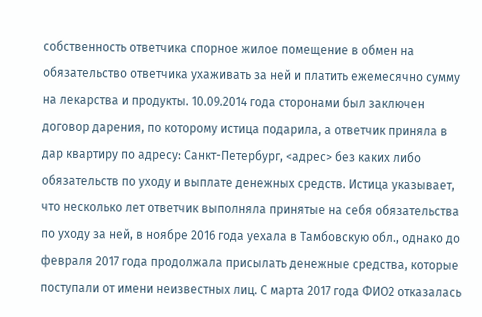собственность ответчика спорное жилое помещение в обмен на обязательство ответчика ухаживать за ней и платить ежемесячно сумму на лекарства и продукты. 10.09.2014 года сторонами был заключен договор дарения, по которому истица подарила, а ответчик приняла в дар квартиру по адресу: Санкт-Петербург, <адрес> без каких либо обязательств по уходу и выплате денежных средств. Истица указывает, что несколько лет ответчик выполняла принятые на себя обязательства по уходу за ней, в ноябре 2016 года уехала в Тамбовскую обл., однако до февраля 2017 года продолжала присылать денежные средства, которые поступали от имени неизвестных лиц. С марта 2017 года ФИО2 отказалась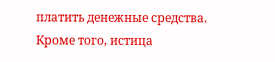платить денежные средства. Кроме того, истица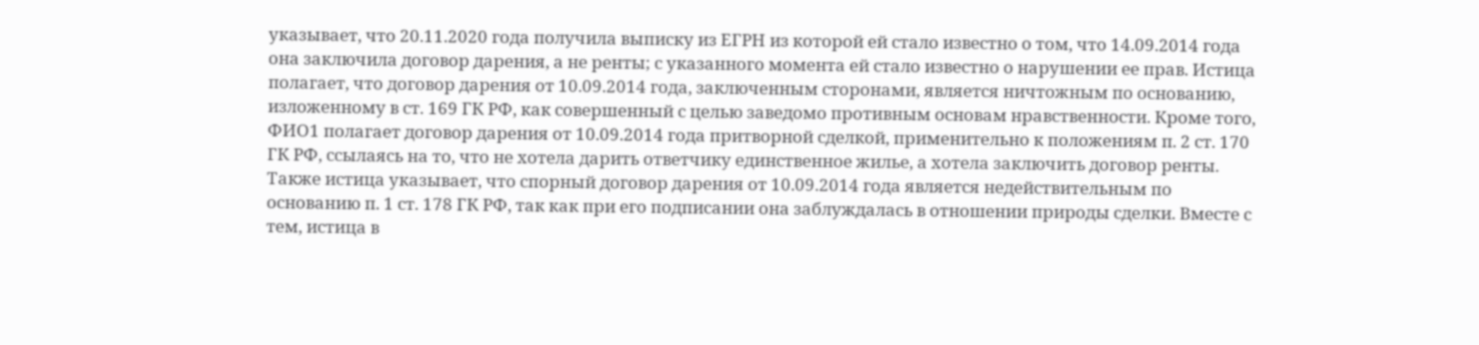указывает, что 20.11.2020 года получила выписку из ЕГРН из которой ей стало известно о том, что 14.09.2014 года она заключила договор дарения, а не ренты; с указанного момента ей стало известно о нарушении ее прав. Истица полагает, что договор дарения от 10.09.2014 года, заключенным сторонами, является ничтожным по основанию, изложенному в ст. 169 ГК РФ, как совершенный с целью заведомо противным основам нравственности. Кроме того, ФИО1 полагает договор дарения от 10.09.2014 года притворной сделкой, применительно к положениям п. 2 ст. 170 ГК РФ, ссылаясь на то, что не хотела дарить ответчику единственное жилье, а хотела заключить договор ренты. Также истица указывает, что спорный договор дарения от 10.09.2014 года является недействительным по основанию п. 1 ст. 178 ГК РФ, так как при его подписании она заблуждалась в отношении природы сделки. Вместе с тем, истица в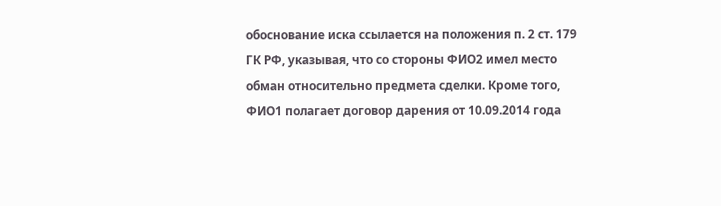обоснование иска ссылается на положения п. 2 ст. 179 ГК РФ, указывая, что со стороны ФИО2 имел место обман относительно предмета сделки. Кроме того, ФИО1 полагает договор дарения от 10.09.2014 года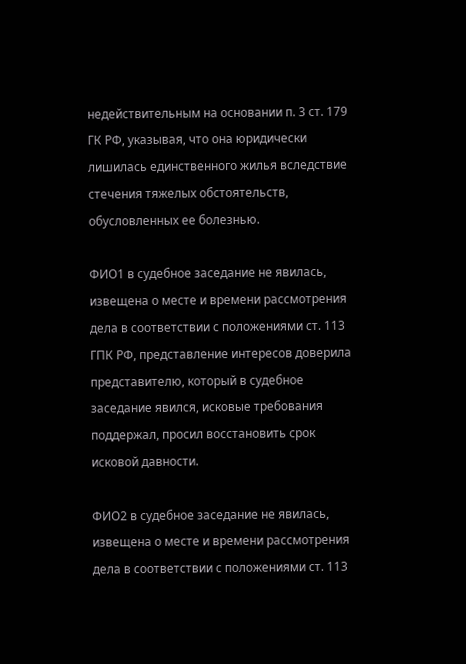недействительным на основании п. 3 ст. 179 ГК РФ, указывая, что она юридически лишилась единственного жилья вследствие стечения тяжелых обстоятельств, обусловленных ее болезнью.

ФИО1 в судебное заседание не явилась, извещена о месте и времени рассмотрения дела в соответствии с положениями ст. 113 ГПК РФ, представление интересов доверила представителю, который в судебное заседание явился, исковые требования поддержал, просил восстановить срок исковой давности.

ФИО2 в судебное заседание не явилась, извещена о месте и времени рассмотрения дела в соответствии с положениями ст. 113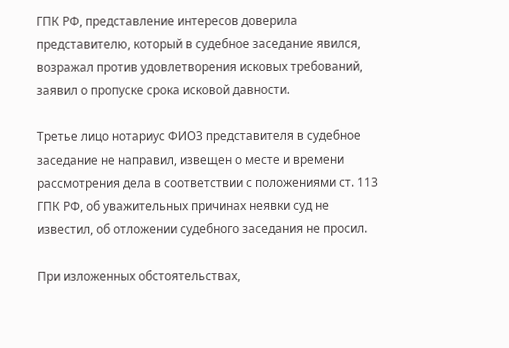ГПК РФ, представление интересов доверила представителю, который в судебное заседание явился, возражал против удовлетворения исковых требований, заявил о пропуске срока исковой давности.

Третье лицо нотариус ФИО3 представителя в судебное заседание не направил, извещен о месте и времени рассмотрения дела в соответствии с положениями ст. 113 ГПК РФ, об уважительных причинах неявки суд не известил, об отложении судебного заседания не просил.

При изложенных обстоятельствах,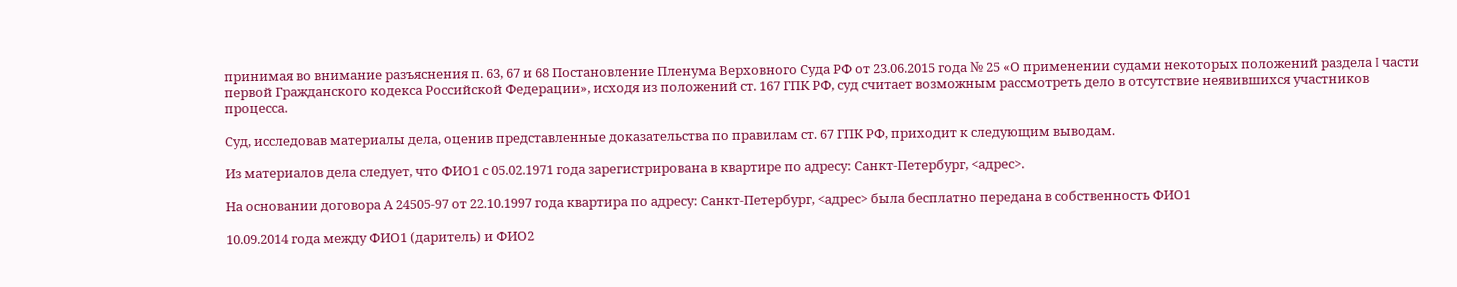принимая во внимание разъяснения п. 63, 67 и 68 Постановление Пленума Верховного Суда РФ от 23.06.2015 года № 25 «О применении судами некоторых положений раздела I части первой Гражданского кодекса Российской Федерации», исходя из положений ст. 167 ГПК РФ, суд считает возможным рассмотреть дело в отсутствие неявившихся участников процесса.

Суд, исследовав материалы дела, оценив представленные доказательства по правилам ст. 67 ГПК РФ, приходит к следующим выводам.

Из материалов дела следует, что ФИО1 с 05.02.1971 года зарегистрирована в квартире по адресу: Санкт-Петербург, <адрес>.

На основании договора А 24505-97 от 22.10.1997 года квартира по адресу: Санкт-Петербург, <адрес> была бесплатно передана в собственность ФИО1

10.09.2014 года между ФИО1 (даритель) и ФИО2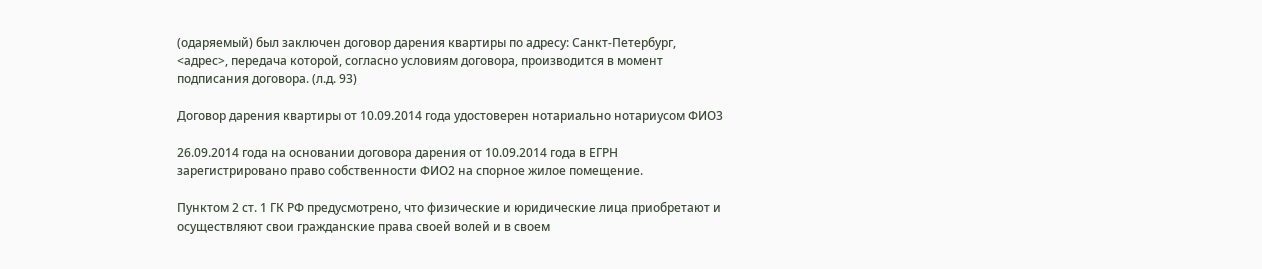(одаряемый) был заключен договор дарения квартиры по адресу: Санкт-Петербург, <адрес>, передача которой, согласно условиям договора, производится в момент подписания договора. (л.д. 93)

Договор дарения квартиры от 10.09.2014 года удостоверен нотариально нотариусом ФИО3

26.09.2014 года на основании договора дарения от 10.09.2014 года в ЕГРН зарегистрировано право собственности ФИО2 на спорное жилое помещение.

Пунктом 2 ст. 1 ГК РФ предусмотрено, что физические и юридические лица приобретают и осуществляют свои гражданские права своей волей и в своем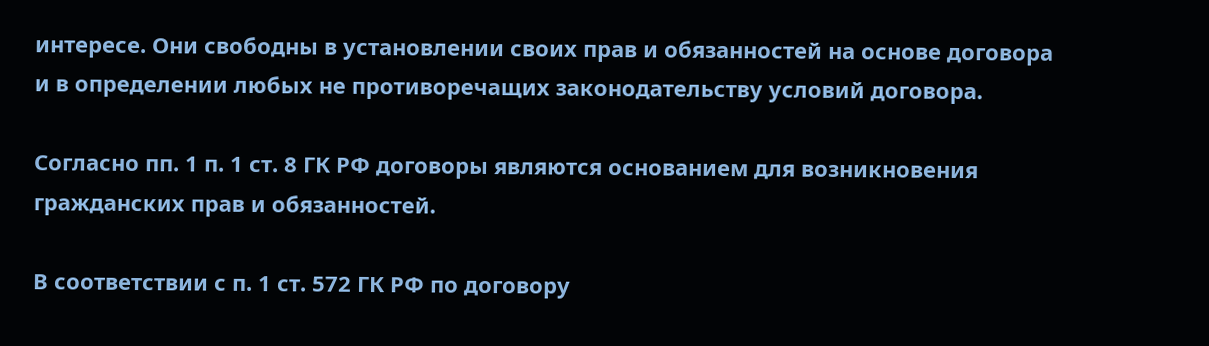интересе. Они свободны в установлении своих прав и обязанностей на основе договора и в определении любых не противоречащих законодательству условий договора.

Согласно пп. 1 п. 1 ст. 8 ГК РФ договоры являются основанием для возникновения гражданских прав и обязанностей.

В соответствии с п. 1 ст. 572 ГК РФ по договору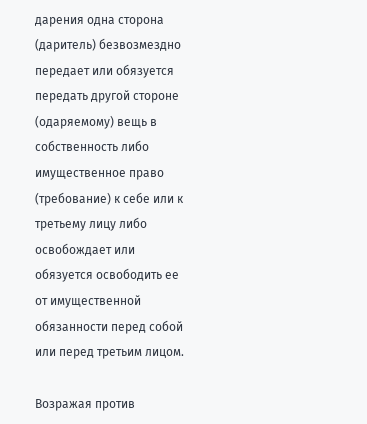дарения одна сторона (даритель) безвозмездно передает или обязуется передать другой стороне (одаряемому) вещь в собственность либо имущественное право (требование) к себе или к третьему лицу либо освобождает или обязуется освободить ее от имущественной обязанности перед собой или перед третьим лицом.

Возражая против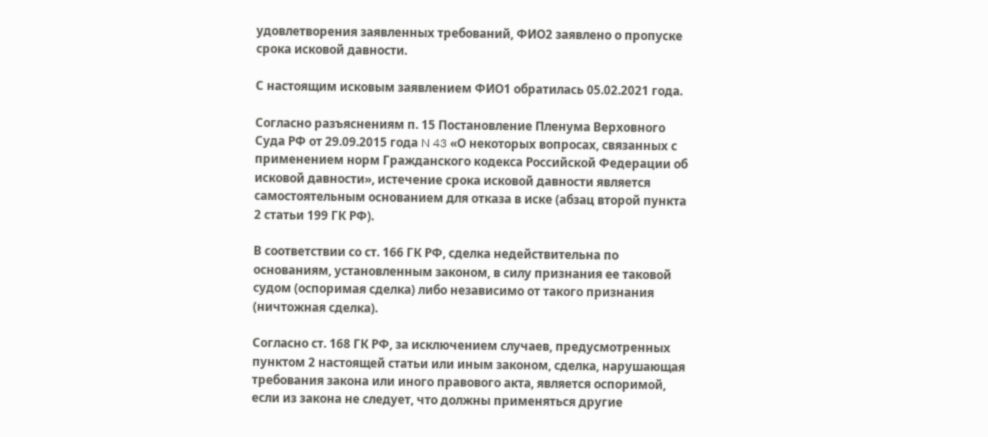удовлетворения заявленных требований, ФИО2 заявлено о пропуске срока исковой давности.

С настоящим исковым заявлением ФИО1 обратилась 05.02.2021 года.

Согласно разъяснениям п. 15 Постановление Пленума Верховного Суда РФ от 29.09.2015 года N 43 «О некоторых вопросах, связанных с применением норм Гражданского кодекса Российской Федерации об исковой давности», истечение срока исковой давности является самостоятельным основанием для отказа в иске (абзац второй пункта 2 статьи 199 ГК РФ).

В соответствии со ст. 166 ГК РФ, сделка недействительна по основаниям, установленным законом, в силу признания ее таковой судом (оспоримая сделка) либо независимо от такого признания (ничтожная сделка).

Согласно ст. 168 ГК РФ, за исключением случаев, предусмотренных пунктом 2 настоящей статьи или иным законом, сделка, нарушающая требования закона или иного правового акта, является оспоримой, если из закона не следует, что должны применяться другие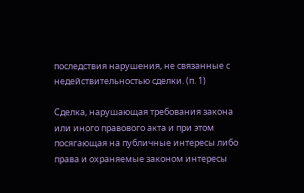последствия нарушения, не связанные с недействительностью сделки. (п. 1)

Сделка, нарушающая требования закона или иного правового акта и при этом посягающая на публичные интересы либо права и охраняемые законом интересы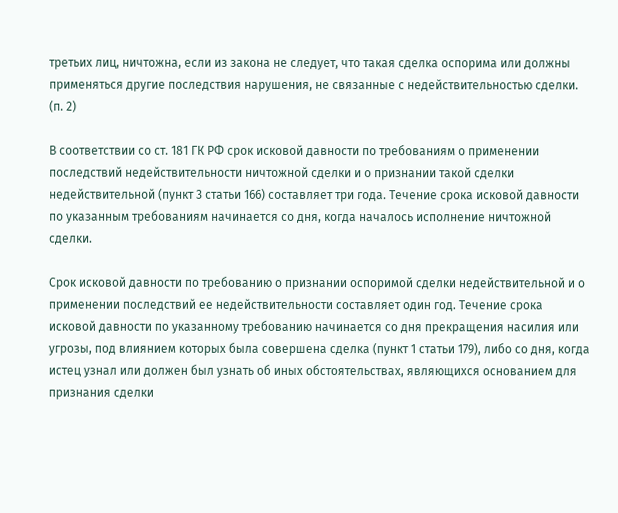третьих лиц, ничтожна, если из закона не следует, что такая сделка оспорима или должны применяться другие последствия нарушения, не связанные с недействительностью сделки. (п. 2)

В соответствии со ст. 181 ГК РФ срок исковой давности по требованиям о применении последствий недействительности ничтожной сделки и о признании такой сделки недействительной (пункт 3 статьи 166) составляет три года. Течение срока исковой давности по указанным требованиям начинается со дня, когда началось исполнение ничтожной сделки.

Срок исковой давности по требованию о признании оспоримой сделки недействительной и о применении последствий ее недействительности составляет один год. Течение срока исковой давности по указанному требованию начинается со дня прекращения насилия или угрозы, под влиянием которых была совершена сделка (пункт 1 статьи 179), либо со дня, когда истец узнал или должен был узнать об иных обстоятельствах, являющихся основанием для признания сделки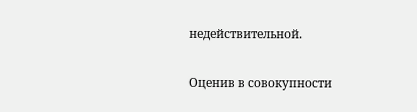недействительной.

Оценив в совокупности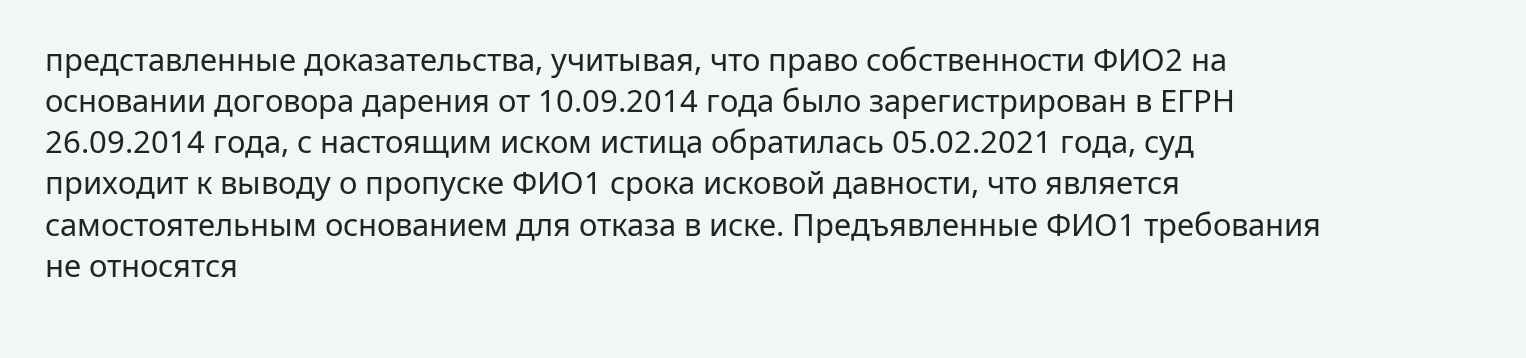представленные доказательства, учитывая, что право собственности ФИО2 на основании договора дарения от 10.09.2014 года было зарегистрирован в ЕГРН 26.09.2014 года, с настоящим иском истица обратилась 05.02.2021 года, суд приходит к выводу о пропуске ФИО1 срока исковой давности, что является самостоятельным основанием для отказа в иске. Предъявленные ФИО1 требования не относятся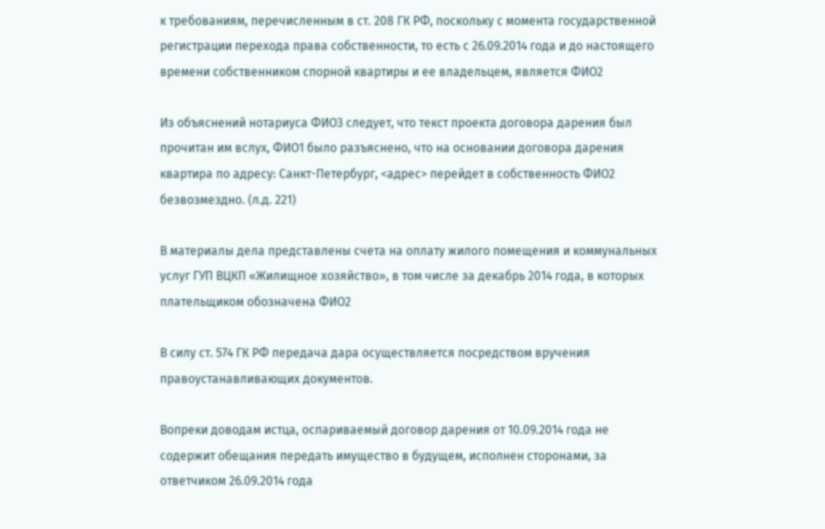к требованиям, перечисленным в ст. 208 ГК РФ, поскольку с момента государственной регистрации перехода права собственности, то есть с 26.09.2014 года и до настоящего времени собственником спорной квартиры и ее владельцем, является ФИО2

Из объяснений нотариуса ФИО3 следует, что текст проекта договора дарения был прочитан им вслух, ФИО1 было разъяснено, что на основании договора дарения квартира по адресу: Санкт-Петербург, <адрес> перейдет в собственность ФИО2 безвозмездно. (л.д. 221)

В материалы дела представлены счета на оплату жилого помещения и коммунальных услуг ГУП ВЦКП «Жилищное хозяйство», в том числе за декабрь 2014 года, в которых плательщиком обозначена ФИО2

В силу ст. 574 ГК РФ передача дара осуществляется посредством вручения правоустанавливающих документов.

Вопреки доводам истца, оспариваемый договор дарения от 10.09.2014 года не содержит обещания передать имущество в будущем, исполнен сторонами, за ответчиком 26.09.2014 года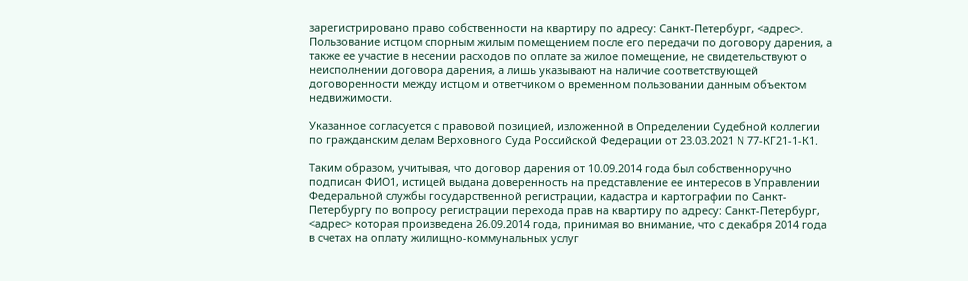зарегистрировано право собственности на квартиру по адресу: Санкт-Петербург, <адрес>. Пользование истцом спорным жилым помещением после его передачи по договору дарения, а также ее участие в несении расходов по оплате за жилое помещение, не свидетельствуют о неисполнении договора дарения, а лишь указывают на наличие соответствующей договоренности между истцом и ответчиком о временном пользовании данным объектом недвижимости.

Указанное согласуется с правовой позицией, изложенной в Определении Судебной коллегии по гражданским делам Верховного Суда Российской Федерации от 23.03.2021 N 77-КГ21-1-К1.

Таким образом, учитывая, что договор дарения от 10.09.2014 года был собственноручно подписан ФИО1, истицей выдана доверенность на представление ее интересов в Управлении Федеральной службы государственной регистрации, кадастра и картографии по Санкт-Петербургу по вопросу регистрации перехода прав на квартиру по адресу: Санкт-Петербург, <адрес> которая произведена 26.09.2014 года, принимая во внимание, что с декабря 2014 года в счетах на оплату жилищно-коммунальных услуг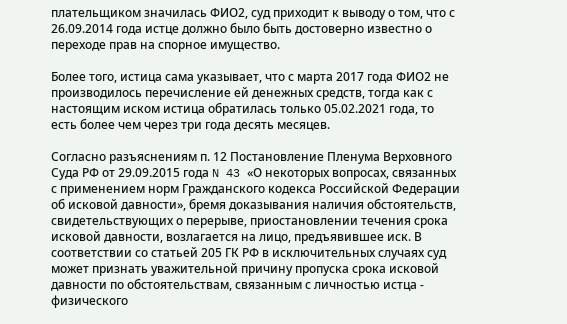плательщиком значилась ФИО2, суд приходит к выводу о том, что с 26.09.2014 года истце должно было быть достоверно известно о переходе прав на спорное имущество.

Более того, истица сама указывает, что с марта 2017 года ФИО2 не производилось перечисление ей денежных средств, тогда как с настоящим иском истица обратилась только 05.02.2021 года, то есть более чем через три года десять месяцев.

Согласно разъяснениям п. 12 Постановление Пленума Верховного Суда РФ от 29.09.2015 года N 43 «О некоторых вопросах, связанных с применением норм Гражданского кодекса Российской Федерации об исковой давности», бремя доказывания наличия обстоятельств, свидетельствующих о перерыве, приостановлении течения срока исковой давности, возлагается на лицо, предъявившее иск. В соответствии со статьей 205 ГК РФ в исключительных случаях суд может признать уважительной причину пропуска срока исковой давности по обстоятельствам, связанным с личностью истца - физического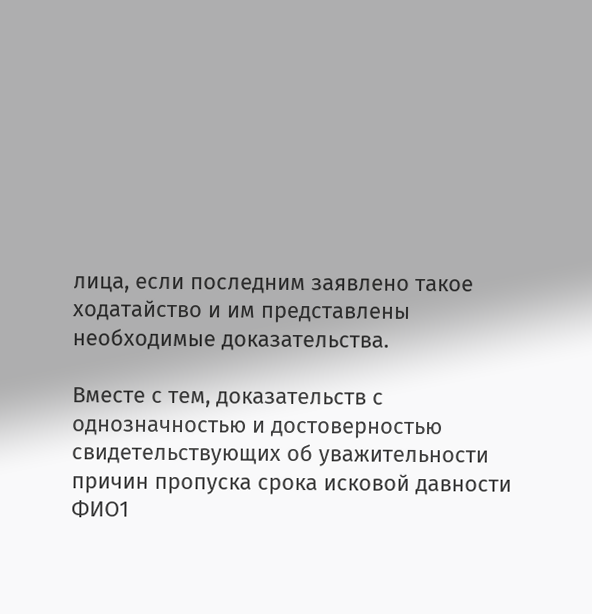лица, если последним заявлено такое ходатайство и им представлены необходимые доказательства.

Вместе с тем, доказательств с однозначностью и достоверностью свидетельствующих об уважительности причин пропуска срока исковой давности ФИО1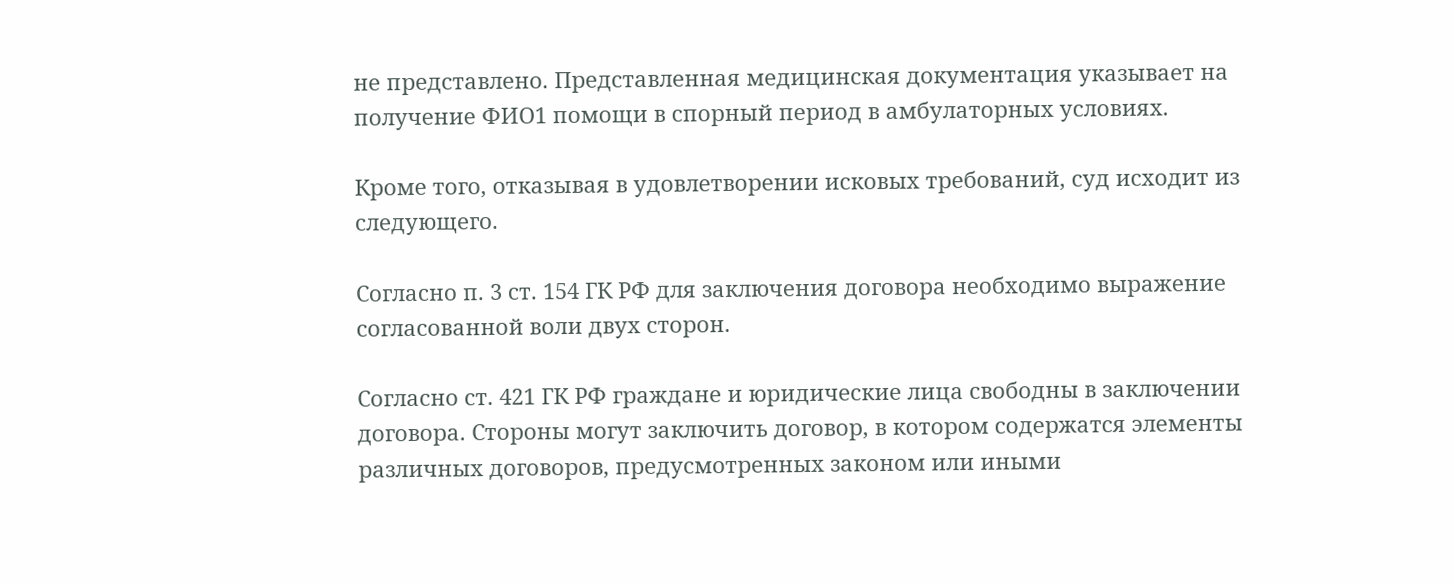не представлено. Представленная медицинская документация указывает на получение ФИО1 помощи в спорный период в амбулаторных условиях.

Кроме того, отказывая в удовлетворении исковых требований, суд исходит из следующего.

Согласно п. 3 ст. 154 ГК РФ для заключения договора необходимо выражение согласованной воли двух сторон.

Согласно ст. 421 ГК РФ граждане и юридические лица свободны в заключении договора. Стороны могут заключить договор, в котором содержатся элементы различных договоров, предусмотренных законом или иными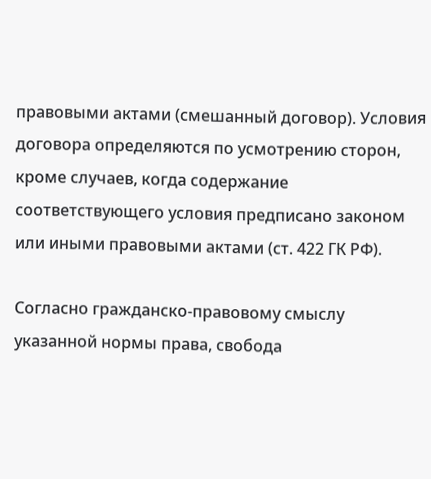правовыми актами (смешанный договор). Условия договора определяются по усмотрению сторон, кроме случаев, когда содержание соответствующего условия предписано законом или иными правовыми актами (ст. 422 ГК РФ).

Согласно гражданско-правовому смыслу указанной нормы права, свобода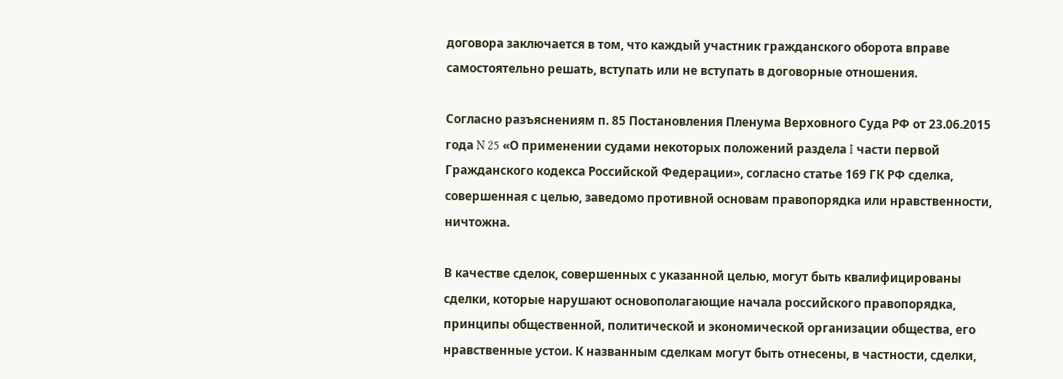договора заключается в том, что каждый участник гражданского оборота вправе самостоятельно решать, вступать или не вступать в договорные отношения.

Согласно разъяснениям п. 85 Постановления Пленума Верховного Суда РФ от 23.06.2015 года N 25 «О применении судами некоторых положений раздела I части первой Гражданского кодекса Российской Федерации», согласно статье 169 ГК РФ сделка, совершенная с целью, заведомо противной основам правопорядка или нравственности, ничтожна.

В качестве сделок, совершенных с указанной целью, могут быть квалифицированы сделки, которые нарушают основополагающие начала российского правопорядка, принципы общественной, политической и экономической организации общества, его нравственные устои. К названным сделкам могут быть отнесены, в частности, сделки,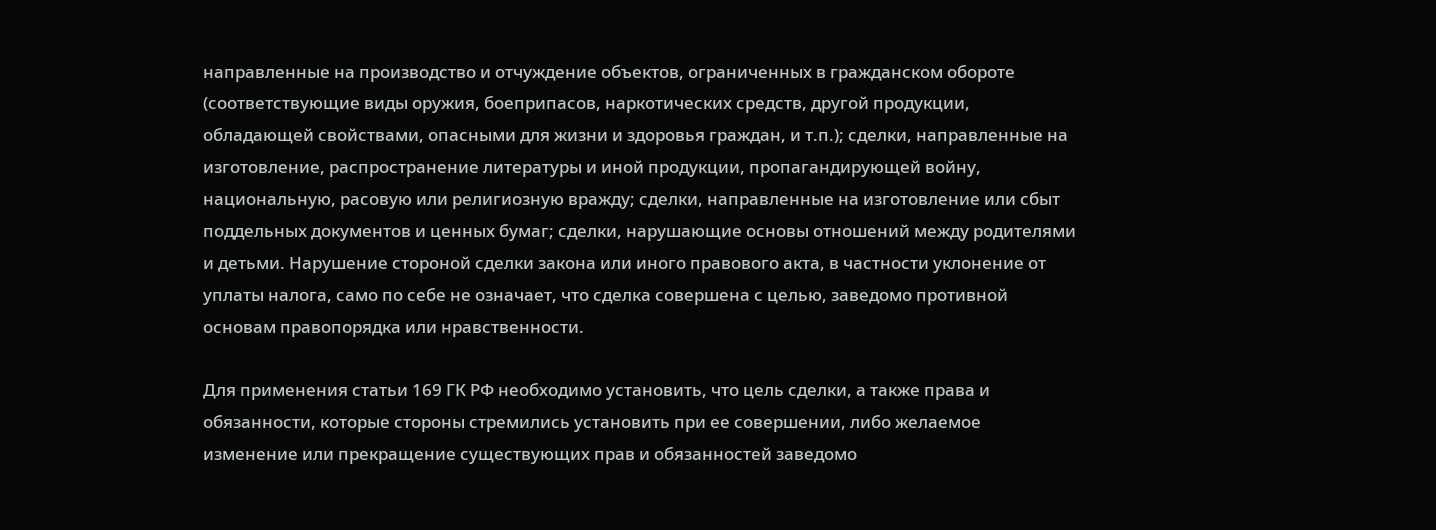направленные на производство и отчуждение объектов, ограниченных в гражданском обороте (соответствующие виды оружия, боеприпасов, наркотических средств, другой продукции, обладающей свойствами, опасными для жизни и здоровья граждан, и т.п.); сделки, направленные на изготовление, распространение литературы и иной продукции, пропагандирующей войну, национальную, расовую или религиозную вражду; сделки, направленные на изготовление или сбыт поддельных документов и ценных бумаг; сделки, нарушающие основы отношений между родителями и детьми. Нарушение стороной сделки закона или иного правового акта, в частности уклонение от уплаты налога, само по себе не означает, что сделка совершена с целью, заведомо противной основам правопорядка или нравственности.

Для применения статьи 169 ГК РФ необходимо установить, что цель сделки, а также права и обязанности, которые стороны стремились установить при ее совершении, либо желаемое изменение или прекращение существующих прав и обязанностей заведомо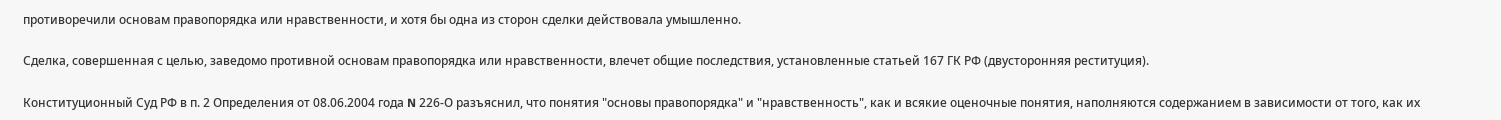противоречили основам правопорядка или нравственности, и хотя бы одна из сторон сделки действовала умышленно.

Сделка, совершенная с целью, заведомо противной основам правопорядка или нравственности, влечет общие последствия, установленные статьей 167 ГК РФ (двусторонняя реституция).

Конституционный Суд РФ в п. 2 Определения от 08.06.2004 года N 226-О разъяснил, что понятия "основы правопорядка" и "нравственность", как и всякие оценочные понятия, наполняются содержанием в зависимости от того, как их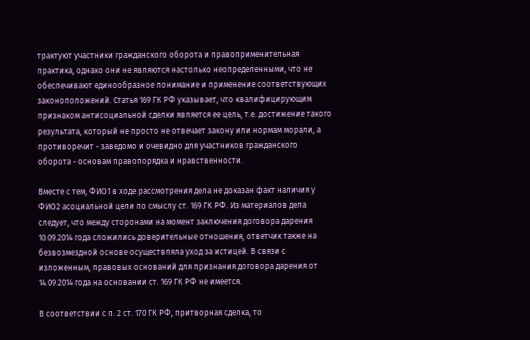трактуют участники гражданского оборота и правоприменительная практика, однако они не являются настолько неопределенными, что не обеспечивают единообразное понимание и применение соответствующих законоположений. Статья 169 ГК РФ указывает, что квалифицирующим признаком антисоциальной сделки является ее цель, т.е. достижение такого результата, который не просто не отвечает закону или нормам морали, а противоречит - заведомо и очевидно для участников гражданского оборота - основам правопорядка и нравственности.

Вместе с тем, ФИО1 в ходе рассмотрения дела не доказан факт наличия у ФИО2 асоциальной цели по смыслу ст. 169 ГК РФ. Из материалов дела следует, что между сторонами на момент заключения договора дарения 10.09.2014 года сложились доверительные отношения, ответчик также на безвозмездной основе осуществляла уход за истицей. В связи с изложенным, правовых оснований для признания договора дарения от 14.09.2014 года на основании ст. 169 ГК РФ не имеется.

В соответствии с п. 2 ст. 170 ГК РФ, притворная сделка, то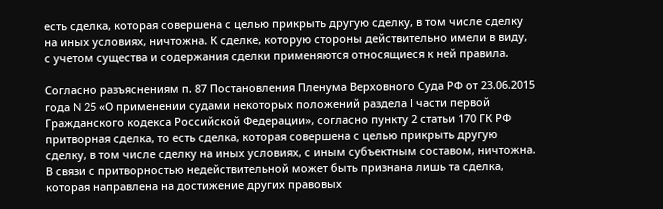есть сделка, которая совершена с целью прикрыть другую сделку, в том числе сделку на иных условиях, ничтожна. К сделке, которую стороны действительно имели в виду, с учетом существа и содержания сделки применяются относящиеся к ней правила.

Согласно разъяснениям п. 87 Постановления Пленума Верховного Суда РФ от 23.06.2015 года N 25 «О применении судами некоторых положений раздела I части первой Гражданского кодекса Российской Федерации», согласно пункту 2 статьи 170 ГК РФ притворная сделка, то есть сделка, которая совершена с целью прикрыть другую сделку, в том числе сделку на иных условиях, с иным субъектным составом, ничтожна. В связи с притворностью недействительной может быть признана лишь та сделка, которая направлена на достижение других правовых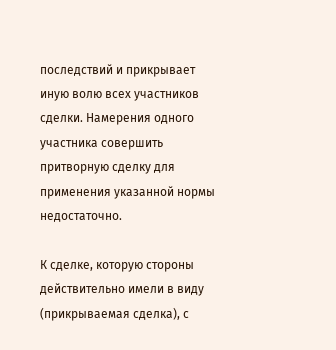последствий и прикрывает иную волю всех участников сделки. Намерения одного участника совершить притворную сделку для применения указанной нормы недостаточно.

К сделке, которую стороны действительно имели в виду (прикрываемая сделка), с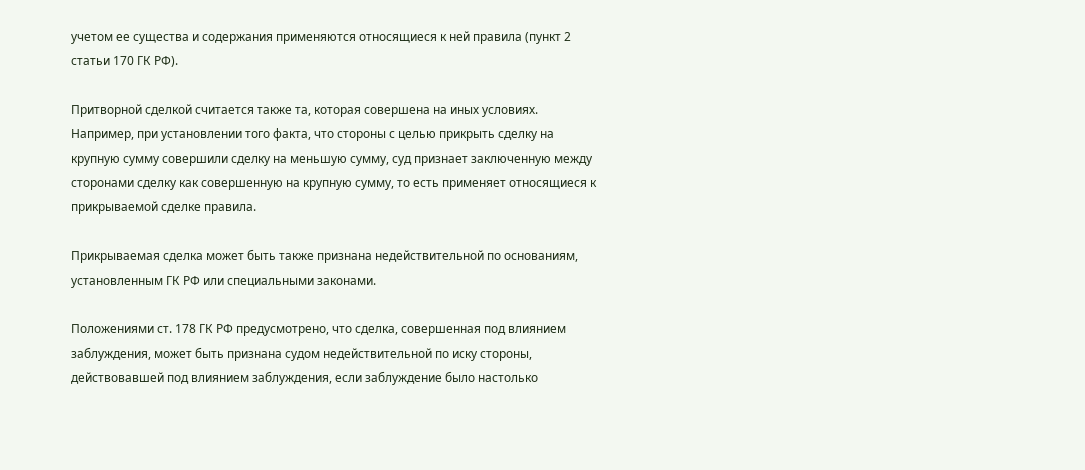учетом ее существа и содержания применяются относящиеся к ней правила (пункт 2 статьи 170 ГК РФ).

Притворной сделкой считается также та, которая совершена на иных условиях. Например, при установлении того факта, что стороны с целью прикрыть сделку на крупную сумму совершили сделку на меньшую сумму, суд признает заключенную между сторонами сделку как совершенную на крупную сумму, то есть применяет относящиеся к прикрываемой сделке правила.

Прикрываемая сделка может быть также признана недействительной по основаниям, установленным ГК РФ или специальными законами.

Положениями ст. 178 ГК РФ предусмотрено, что сделка, совершенная под влиянием заблуждения, может быть признана судом недействительной по иску стороны, действовавшей под влиянием заблуждения, если заблуждение было настолько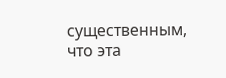существенным, что эта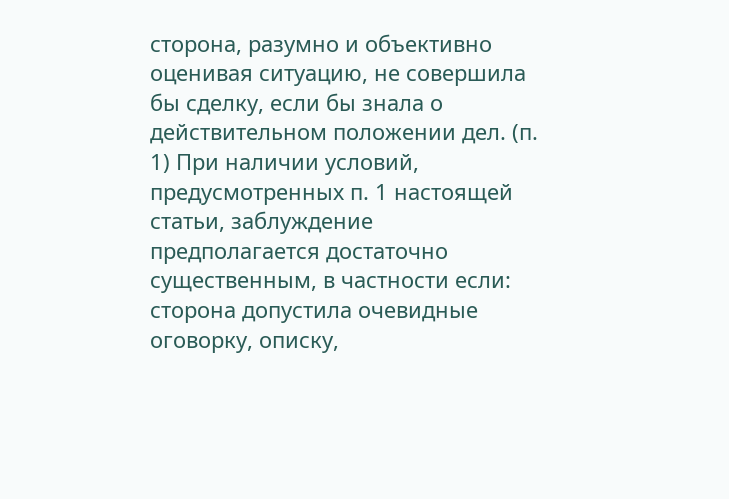сторона, разумно и объективно оценивая ситуацию, не совершила бы сделку, если бы знала о действительном положении дел. (п. 1) При наличии условий, предусмотренных п. 1 настоящей статьи, заблуждение предполагается достаточно существенным, в частности если: сторона допустила очевидные оговорку, описку,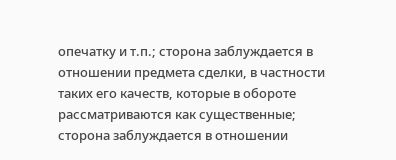опечатку и т.п.; сторона заблуждается в отношении предмета сделки, в частности таких его качеств, которые в обороте рассматриваются как существенные; сторона заблуждается в отношении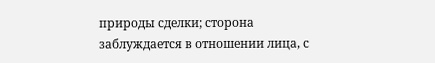природы сделки; сторона заблуждается в отношении лица, с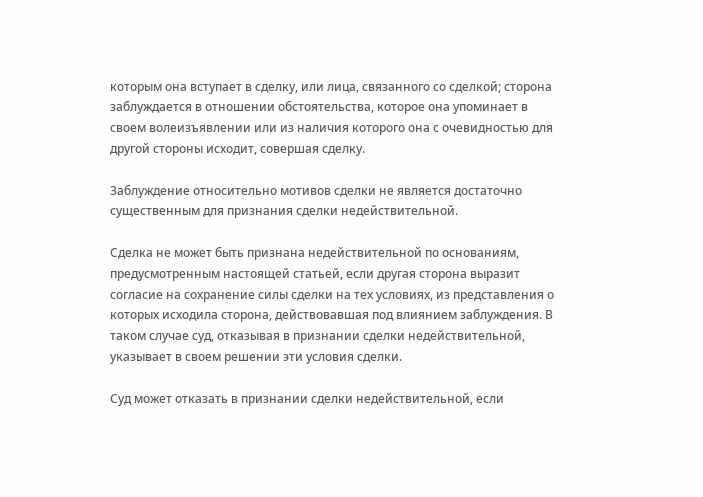которым она вступает в сделку, или лица, связанного со сделкой; сторона заблуждается в отношении обстоятельства, которое она упоминает в своем волеизъявлении или из наличия которого она с очевидностью для другой стороны исходит, совершая сделку.

Заблуждение относительно мотивов сделки не является достаточно существенным для признания сделки недействительной.

Сделка не может быть признана недействительной по основаниям, предусмотренным настоящей статьей, если другая сторона выразит согласие на сохранение силы сделки на тех условиях, из представления о которых исходила сторона, действовавшая под влиянием заблуждения. В таком случае суд, отказывая в признании сделки недействительной, указывает в своем решении эти условия сделки.

Суд может отказать в признании сделки недействительной, если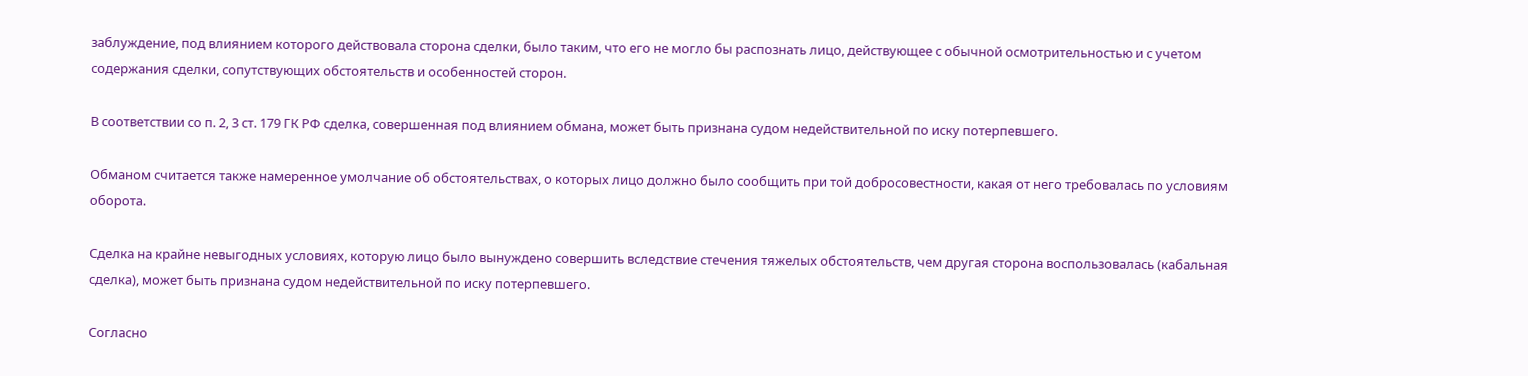заблуждение, под влиянием которого действовала сторона сделки, было таким, что его не могло бы распознать лицо, действующее с обычной осмотрительностью и с учетом содержания сделки, сопутствующих обстоятельств и особенностей сторон.

В соответствии со п. 2, 3 ст. 179 ГК РФ сделка, совершенная под влиянием обмана, может быть признана судом недействительной по иску потерпевшего.

Обманом считается также намеренное умолчание об обстоятельствах, о которых лицо должно было сообщить при той добросовестности, какая от него требовалась по условиям оборота.

Сделка на крайне невыгодных условиях, которую лицо было вынуждено совершить вследствие стечения тяжелых обстоятельств, чем другая сторона воспользовалась (кабальная сделка), может быть признана судом недействительной по иску потерпевшего.

Согласно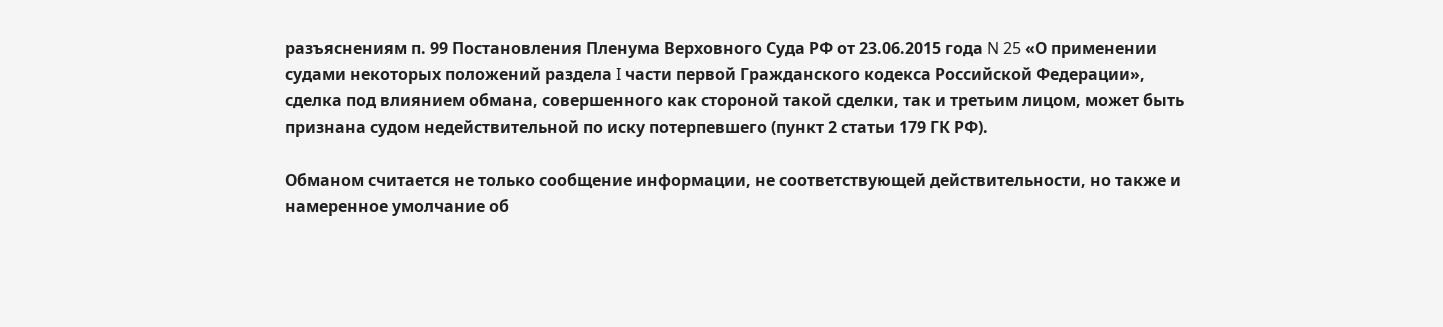разъяснениям п. 99 Постановления Пленума Верховного Суда РФ от 23.06.2015 года N 25 «О применении судами некоторых положений раздела I части первой Гражданского кодекса Российской Федерации», сделка под влиянием обмана, совершенного как стороной такой сделки, так и третьим лицом, может быть признана судом недействительной по иску потерпевшего (пункт 2 статьи 179 ГК РФ).

Обманом считается не только сообщение информации, не соответствующей действительности, но также и намеренное умолчание об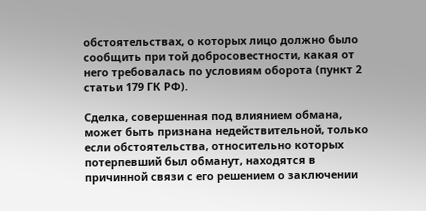обстоятельствах, о которых лицо должно было сообщить при той добросовестности, какая от него требовалась по условиям оборота (пункт 2 статьи 179 ГК РФ).

Сделка, совершенная под влиянием обмана, может быть признана недействительной, только если обстоятельства, относительно которых потерпевший был обманут, находятся в причинной связи с его решением о заключении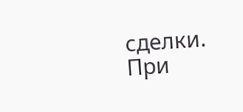сделки. При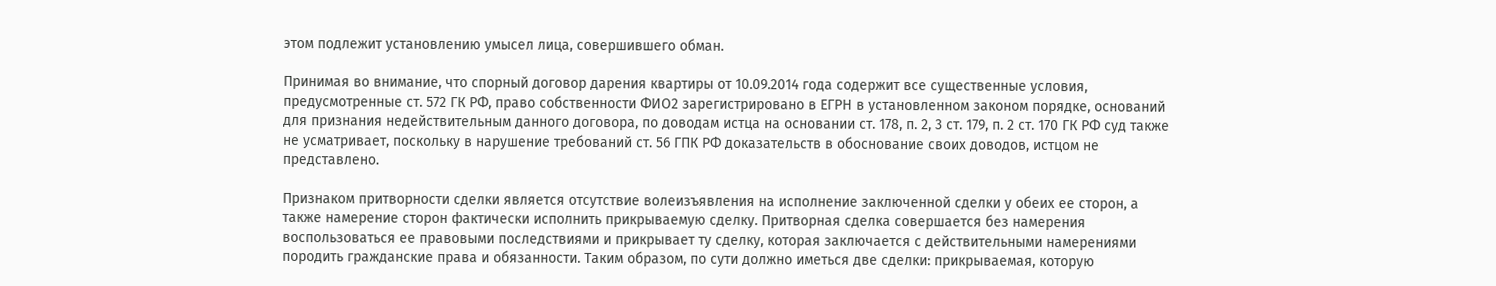этом подлежит установлению умысел лица, совершившего обман.

Принимая во внимание, что спорный договор дарения квартиры от 10.09.2014 года содержит все существенные условия, предусмотренные ст. 572 ГК РФ, право собственности ФИО2 зарегистрировано в ЕГРН в установленном законом порядке, оснований для признания недействительным данного договора, по доводам истца на основании ст. 178, п. 2, 3 ст. 179, п. 2 ст. 170 ГК РФ суд также не усматривает, поскольку в нарушение требований ст. 56 ГПК РФ доказательств в обоснование своих доводов, истцом не представлено.

Признаком притворности сделки является отсутствие волеизъявления на исполнение заключенной сделки у обеих ее сторон, а также намерение сторон фактически исполнить прикрываемую сделку. Притворная сделка совершается без намерения воспользоваться ее правовыми последствиями и прикрывает ту сделку, которая заключается с действительными намерениями породить гражданские права и обязанности. Таким образом, по сути должно иметься две сделки: прикрываемая, которую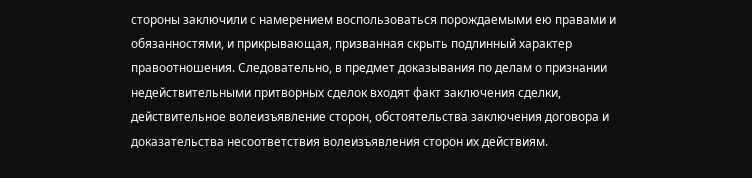стороны заключили с намерением воспользоваться порождаемыми ею правами и обязанностями, и прикрывающая, призванная скрыть подлинный характер правоотношения. Следовательно, в предмет доказывания по делам о признании недействительными притворных сделок входят факт заключения сделки, действительное волеизъявление сторон, обстоятельства заключения договора и доказательства несоответствия волеизъявления сторон их действиям.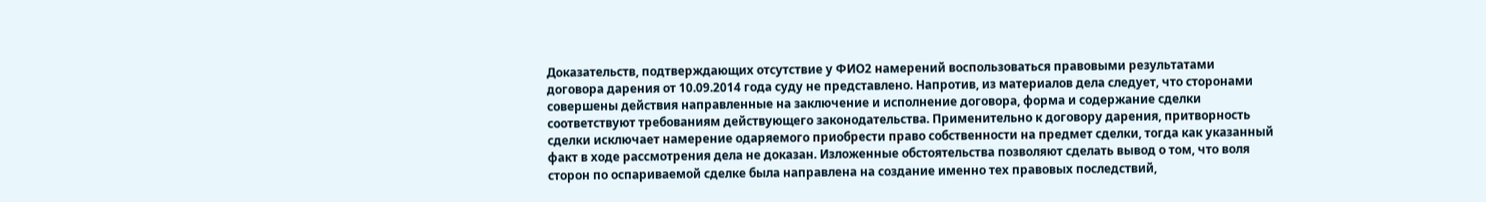Доказательств, подтверждающих отсутствие у ФИО2 намерений воспользоваться правовыми результатами договора дарения от 10.09.2014 года суду не представлено. Напротив, из материалов дела следует, что сторонами совершены действия направленные на заключение и исполнение договора, форма и содержание сделки соответствуют требованиям действующего законодательства. Применительно к договору дарения, притворность сделки исключает намерение одаряемого приобрести право собственности на предмет сделки, тогда как указанный факт в ходе рассмотрения дела не доказан. Изложенные обстоятельства позволяют сделать вывод о том, что воля сторон по оспариваемой сделке была направлена на создание именно тех правовых последствий,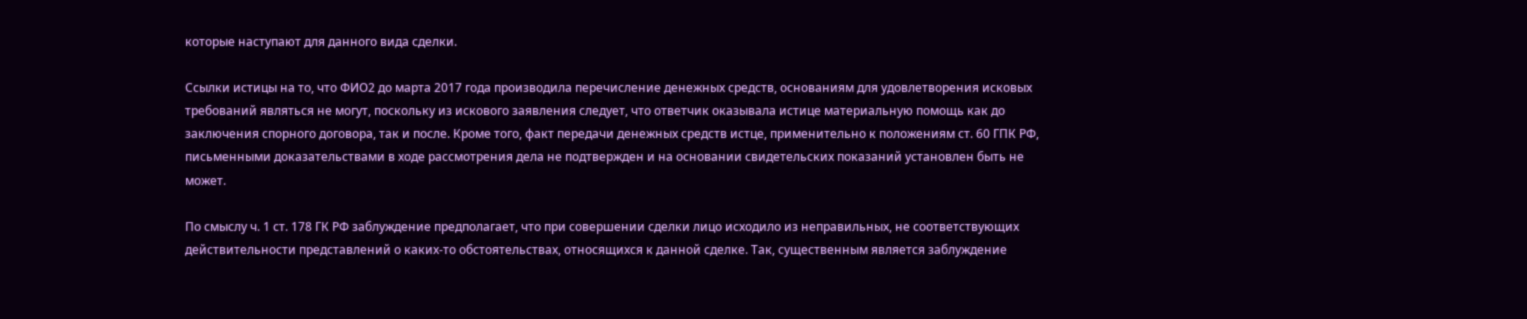которые наступают для данного вида сделки.

Ссылки истицы на то, что ФИО2 до марта 2017 года производила перечисление денежных средств, основаниям для удовлетворения исковых требований являться не могут, поскольку из искового заявления следует, что ответчик оказывала истице материальную помощь как до заключения спорного договора, так и после. Кроме того, факт передачи денежных средств истце, применительно к положениям ст. 60 ГПК РФ, письменными доказательствами в ходе рассмотрения дела не подтвержден и на основании свидетельских показаний установлен быть не может.

По смыслу ч. 1 ст. 178 ГК РФ заблуждение предполагает, что при совершении сделки лицо исходило из неправильных, не соответствующих действительности представлений о каких-то обстоятельствах, относящихся к данной сделке. Так, существенным является заблуждение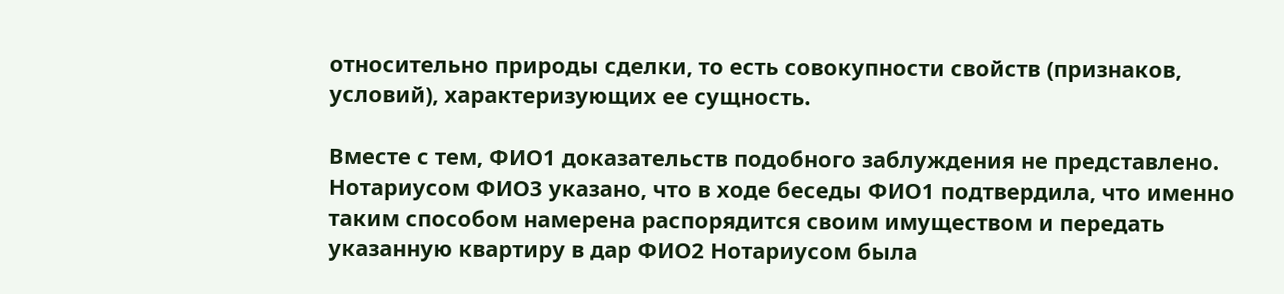относительно природы сделки, то есть совокупности свойств (признаков, условий), характеризующих ее сущность.

Вместе с тем, ФИО1 доказательств подобного заблуждения не представлено. Нотариусом ФИО3 указано, что в ходе беседы ФИО1 подтвердила, что именно таким способом намерена распорядится своим имуществом и передать указанную квартиру в дар ФИО2 Нотариусом была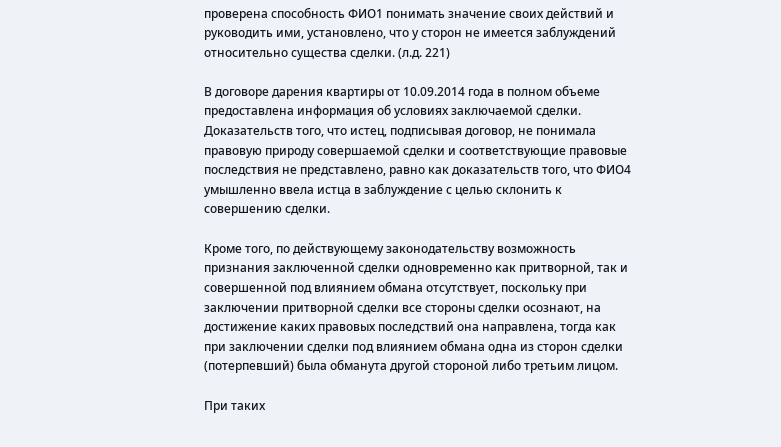проверена способность ФИО1 понимать значение своих действий и руководить ими, установлено, что у сторон не имеется заблуждений относительно существа сделки. (л.д. 221)

В договоре дарения квартиры от 10.09.2014 года в полном объеме предоставлена информация об условиях заключаемой сделки. Доказательств того, что истец, подписывая договор, не понимала правовую природу совершаемой сделки и соответствующие правовые последствия не представлено, равно как доказательств того, что ФИО4 умышленно ввела истца в заблуждение с целью склонить к совершению сделки.

Кроме того, по действующему законодательству возможность признания заключенной сделки одновременно как притворной, так и совершенной под влиянием обмана отсутствует, поскольку при заключении притворной сделки все стороны сделки осознают, на достижение каких правовых последствий она направлена, тогда как при заключении сделки под влиянием обмана одна из сторон сделки (потерпевший) была обманута другой стороной либо третьим лицом.

При таких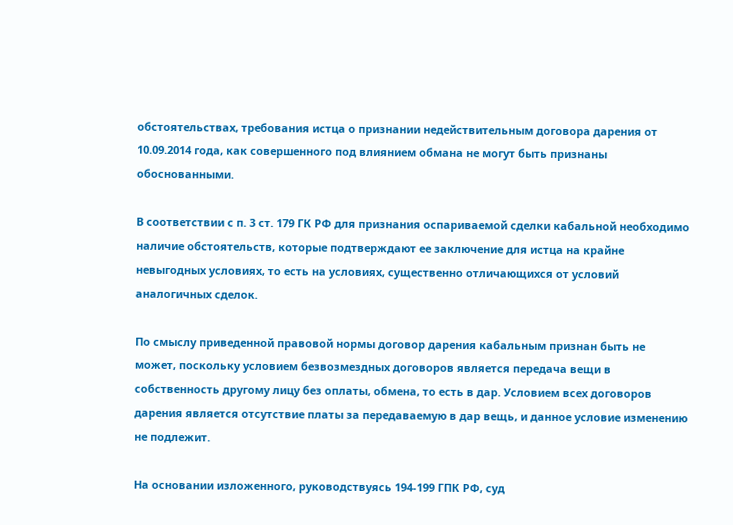обстоятельствах, требования истца о признании недействительным договора дарения от 10.09.2014 года, как совершенного под влиянием обмана не могут быть признаны обоснованными.

В соответствии с п. 3 ст. 179 ГК РФ для признания оспариваемой сделки кабальной необходимо наличие обстоятельств, которые подтверждают ее заключение для истца на крайне невыгодных условиях, то есть на условиях, существенно отличающихся от условий аналогичных сделок.

По смыслу приведенной правовой нормы договор дарения кабальным признан быть не может, поскольку условием безвозмездных договоров является передача вещи в собственность другому лицу без оплаты, обмена, то есть в дар. Условием всех договоров дарения является отсутствие платы за передаваемую в дар вещь, и данное условие изменению не подлежит.

На основании изложенного, руководствуясь 194-199 ГПК РФ, суд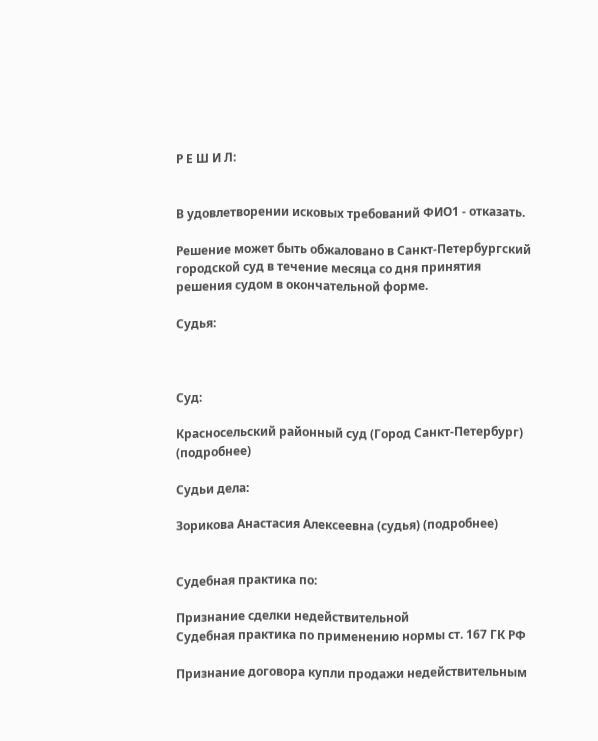Р Е Ш И Л:


В удовлетворении исковых требований ФИО1 - отказать.

Решение может быть обжаловано в Санкт-Петербургский городской суд в течение месяца со дня принятия решения судом в окончательной форме.

Судья:



Суд:

Красносельский районный суд (Город Санкт-Петербург) (подробнее)

Судьи дела:

Зорикова Анастасия Алексеевна (судья) (подробнее)


Судебная практика по:

Признание сделки недействительной
Судебная практика по применению нормы ст. 167 ГК РФ

Признание договора купли продажи недействительным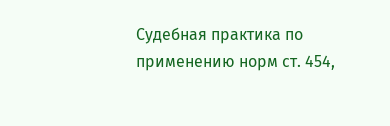Судебная практика по применению норм ст. 454,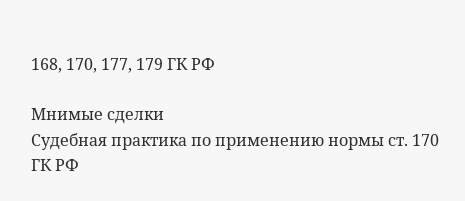168, 170, 177, 179 ГК РФ

Мнимые сделки
Судебная практика по применению нормы ст. 170 ГК РФ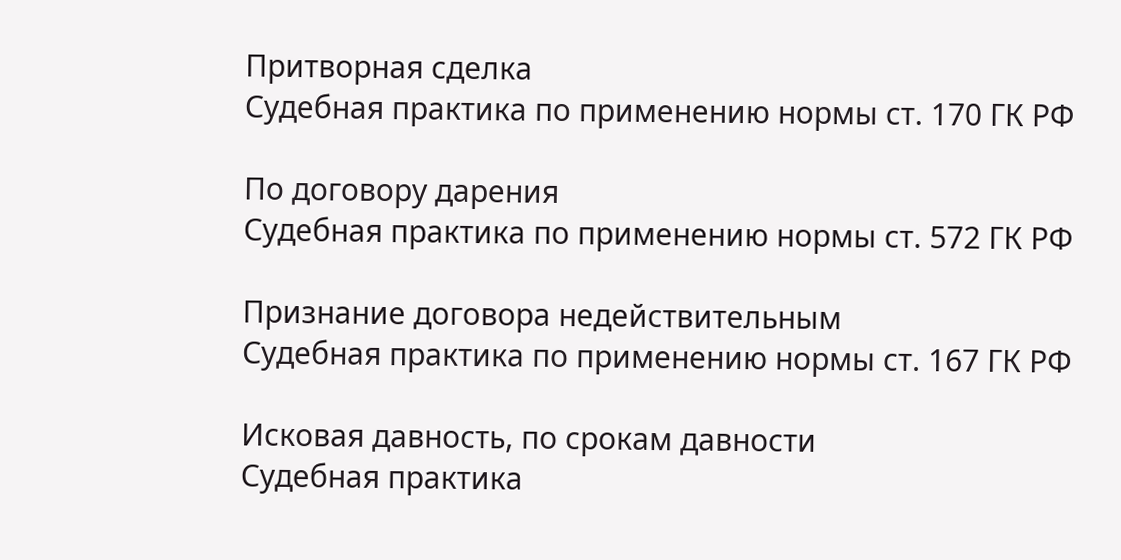Притворная сделка
Судебная практика по применению нормы ст. 170 ГК РФ

По договору дарения
Судебная практика по применению нормы ст. 572 ГК РФ

Признание договора недействительным
Судебная практика по применению нормы ст. 167 ГК РФ

Исковая давность, по срокам давности
Судебная практика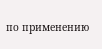по применению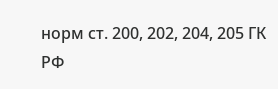норм ст. 200, 202, 204, 205 ГК РФ